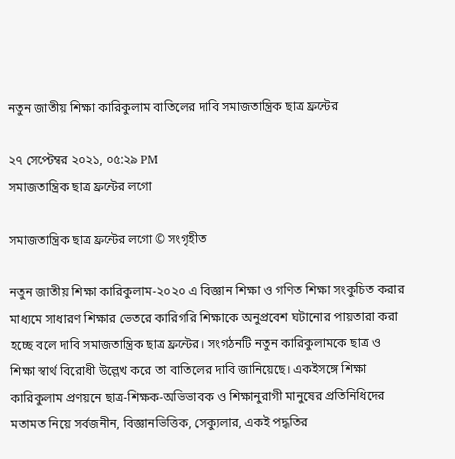নতুন জাতীয় শিক্ষা কারিকুলাম বাতিলের দাবি সমাজতান্ত্রিক ছাত্র ফ্রন্টের

২৭ সেপ্টেম্বর ২০২১, ০৫:২৯ PM
সমাজতান্ত্রিক ছাত্র ফ্রন্টের লগো

সমাজতান্ত্রিক ছাত্র ফ্রন্টের লগো © সংগৃহীত

নতুন জাতীয় শিক্ষা কারিকুলাম-২০২০ এ বিজ্ঞান শিক্ষা ও গণিত শিক্ষা সংকুচিত করার মাধ্যমে সাধারণ শিক্ষার ভেতরে কারিগরি শিক্ষাকে অনুপ্রবেশ ঘটানোর পায়তারা করা হচ্ছে বলে দাবি সমাজতান্ত্রিক ছাত্র ফ্রন্টের। সংগঠনটি নতুন কারিকুলামকে ছাত্র ও শিক্ষা স্বার্থ বিরোধী উল্লেখ করে তা বাতিলের দাবি জানিয়েছে। একইসঙ্গে শিক্ষা কারিকুলাম প্রণয়নে ছাত্র-শিক্ষক-অভিভাবক ও শিক্ষানুরাগী মানুষের প্রতিনিধিদের মতামত নিয়ে সর্বজনীন, বিজ্ঞানভিত্তিক, সেক্যুলার, একই পদ্ধতির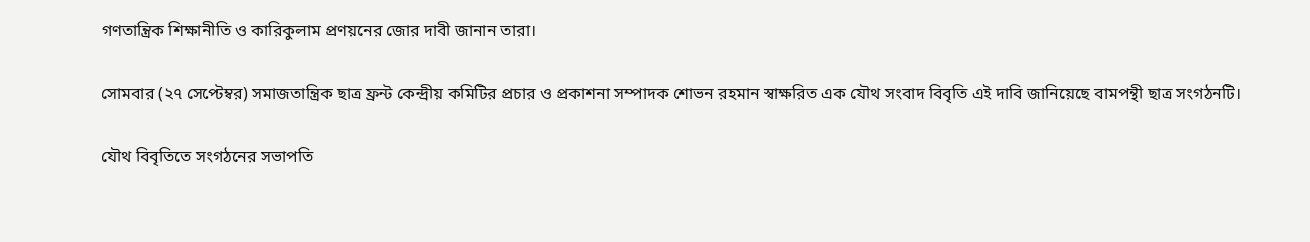গণতান্ত্রিক শিক্ষানীতি ও কারিকুলাম প্রণয়নের জোর দাবী জানান তারা।

সোমবার (২৭ সেপ্টেম্বর) সমাজতান্ত্রিক ছাত্র ফ্রন্ট কেন্দ্রীয় কমিটির প্রচার ও প্রকাশনা সম্পাদক শোভন রহমান স্বাক্ষরিত এক যৌথ সংবাদ বিবৃতি এই দাবি জানিয়েছে বামপন্থী ছাত্র সংগঠনটি।

যৌথ বিবৃতিতে সংগঠনের সভাপতি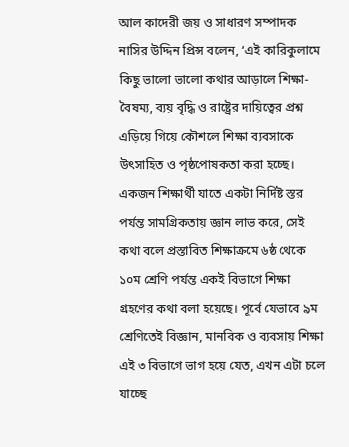আল কাদেরী জয় ও সাধারণ সম্পাদক নাসির উদ্দিন প্রিন্স বলেন, ‘এই কারিকুলামে কিছু ভালো ভালো কথার আড়ালে শিক্ষা-বৈষম্য, ব্যয় বৃদ্ধি ও রাষ্ট্রের দায়িত্বের প্রশ্ন এড়িয়ে গিয়ে কৌশলে শিক্ষা ব্যবসাকে উৎসাহিত ও পৃষ্ঠপোষকতা করা হচ্ছে। একজন শিক্ষার্থী যাতে একটা নির্দিষ্ট স্তর পর্যন্ত সামগ্রিকতায় জ্ঞান লাভ করে, সেই কথা বলে প্রস্তাবিত শিক্ষাক্রমে ৬ষ্ঠ থেকে ১০ম শ্রেণি পর্যন্ত একই বিভাগে শিক্ষা গ্রহণের কথা বলা হয়েছে। পূর্বে যেভাবে ৯ম শ্রেণিতেই বিজ্ঞান, মানবিক ও ব্যবসায় শিক্ষা এই ৩ বিভাগে ভাগ হয়ে যেত, এখন এটা চলে যাচ্ছে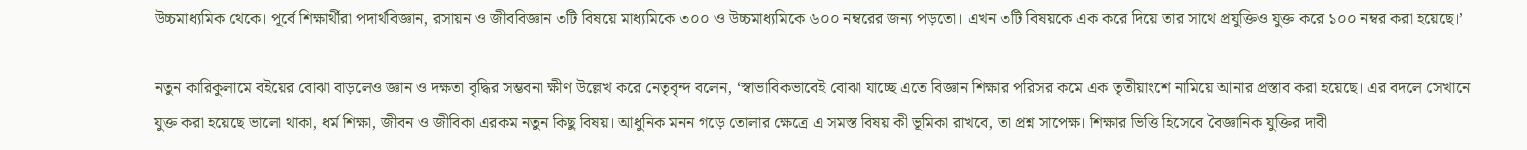উচ্চমাধ্যমিক থেকে। পূর্বে শিক্ষার্থীরা পদার্থবিজ্ঞান, রসায়ন ও জীববিজ্ঞান ৩টি বিষয়ে মাধ্যমিকে ৩০০ ও উচ্চমাধ্যমিকে ৬০০ নম্বরের জন্য পড়তো। এখন ৩টি বিষয়কে এক করে দিয়ে তার সাথে প্রযুক্তিও যুক্ত করে ১০০ নম্বর করা হয়েছে।’

নতুন কারিকুলামে বইয়ের বোঝা বাড়লেও জ্ঞান ও দক্ষতা বৃদ্ধির সম্ভবনা ক্ষীণ উল্লেখ করে নেতৃবৃন্দ বলেন, ‘স্বাভাবিকভাবেই বোঝা যাচ্ছে এতে বিজ্ঞান শিক্ষার পরিসর কমে এক তৃতীয়াংশে নামিয়ে আনার প্রস্তাব করা হয়েছে। এর বদলে সেখানে যুক্ত করা হয়েছে ভালো থাকা, ধর্ম শিক্ষা, জীবন ও জীবিকা এরকম নতুন কিছু বিষয়। আধুনিক মনন গড়ে তোলার ক্ষেত্রে এ সমস্ত বিষয় কী ভূমিকা রাখবে, তা প্রশ্ন সাপেক্ষ। শিক্ষার ভিত্তি হিসেবে বৈজ্ঞানিক যুক্তির দাবী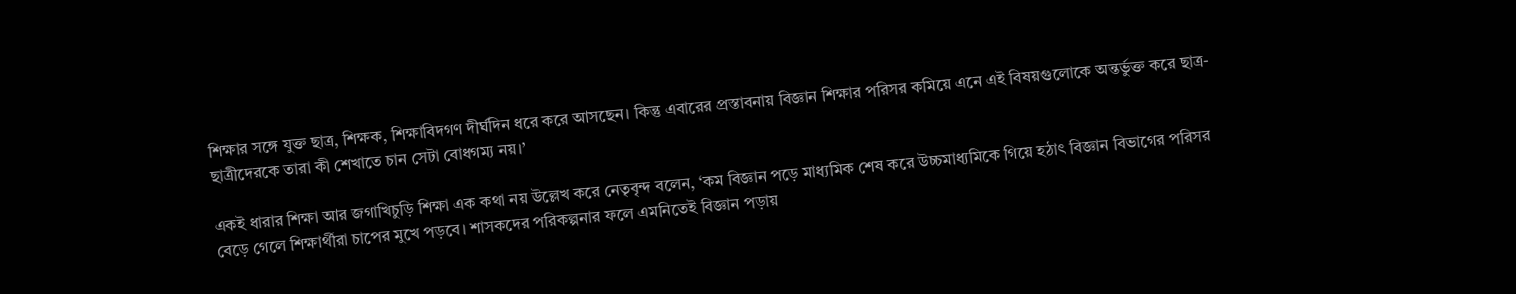শিক্ষার সঙ্গে যুক্ত ছাত্র, শিক্ষক, শিক্ষাবিদগণ দীর্ঘদিন ধরে করে আসছেন। কিন্তু এবারের প্রস্তাবনায় বিজ্ঞান শিক্ষার পরিসর কমিয়ে এনে এই বিষয়গুলোকে অন্তর্ভুক্ত করে ছাত্র-ছাত্রীদেরকে তারা কী শেখাতে চান সেটা বোধগম্য নয়।’

একই ধারার শিক্ষা আর জগাখিচুড়ি শিক্ষা এক কথা নয় উল্লেখ করে নেতৃবৃন্দ বলেন, ‘কম বিজ্ঞান পড়ে মাধ্যমিক শেষ করে উচ্চমাধ্যমিকে গিয়ে হঠাৎ বিজ্ঞান বিভাগের পরিসর বেড়ে গেলে শিক্ষার্থীরা চাপের মুখে পড়বে। শাসকদের পরিকল্পনার ফলে এমনিতেই বিজ্ঞান পড়ায়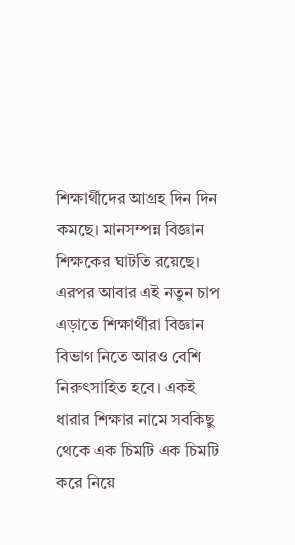শিক্ষার্থীদের আগ্রহ দিন দিন কমছে। মানসম্পন্ন বিজ্ঞান শিক্ষকের ঘাটতি রয়েছে। এরপর আবার এই নতুন চাপ এড়াতে শিক্ষার্থীরা বিজ্ঞান বিভাগ নিতে আরও বেশি নিরুৎসাহিত হবে। একই ধারার শিক্ষার নামে সবকিছু থেকে এক চিমটি এক চিমটি করে নিয়ে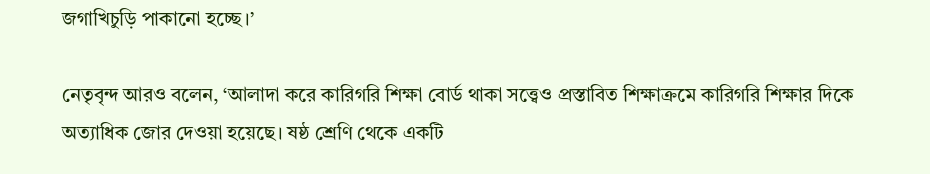জগাখিচুড়ি পাকানো হচ্ছে।’

নেতৃবৃন্দ আরও বলেন, ‘আলাদা করে কারিগরি শিক্ষা বোর্ড থাকা সত্ত্বেও প্রস্তাবিত শিক্ষাক্রমে কারিগরি শিক্ষার দিকে অত্যাধিক জোর দেওয়া হয়েছে। ষষ্ঠ শ্রেণি থেকে একটি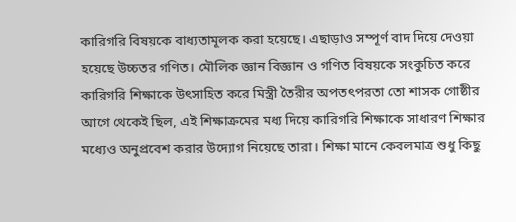কারিগরি বিষয়কে বাধ্যতামূলক করা হয়েছে। এছাড়াও সম্পূর্ণ বাদ দিয়ে দেওয়া হয়েছে উচ্চতর গণিত। মৌলিক জ্ঞান বিজ্ঞান ও গণিত বিষয়কে সংকুচিত করে কারিগরি শিক্ষাকে উৎসাহিত করে মিস্ত্রী তৈরীর অপতৎপরতা তো শাসক গোষ্ঠীর আগে থেকেই ছিল, এই শিক্ষাক্রমের মধ্য দিয়ে কারিগরি শিক্ষাকে সাধারণ শিক্ষার মধ্যেও অনুপ্রবেশ করার উদ্যোগ নিয়েছে তারা। শিক্ষা মানে কেবলমাত্র শুধু কিছু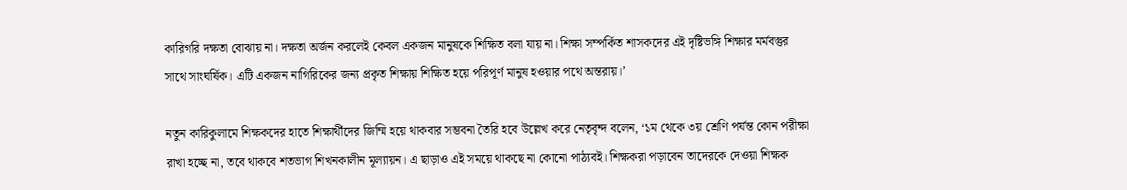কারিগরি দক্ষতা বোঝায় না। দক্ষতা অর্জন করলেই কেবল একজন মানুষকে শিক্ষিত বলা যায় না। শিক্ষা সম্পর্কিত শাসকদের এই দৃষ্টিভঙ্গি শিক্ষার মর্মবস্তুর সাথে সাংঘর্ষিক। এটি একজন নাগিরিকের জন্য প্রকৃত শিক্ষায় শিক্ষিত হয়ে পরিপূর্ণ মানুষ হওয়ার পথে অন্তরায়।’

নতুন কারিকুলামে শিক্ষকদের হাতে শিক্ষার্থীদের জিম্মি হয়ে থাকবার সম্ভবনা তৈরি হবে উল্লেখ করে নেতৃবৃন্দ বলেন, ‘১ম থেকে ৩য় শ্রেণি পর্যন্ত কোন পরীক্ষা রাখা হচ্ছে না, তবে থাকবে শতভাগ শিখনকালীন মূল্যায়ন। এ ছাড়াও এই সময়ে থাকছে না কোনো পাঠ্যবই। শিক্ষকরা পড়াবেন তাদেরকে দেওয়া শিক্ষক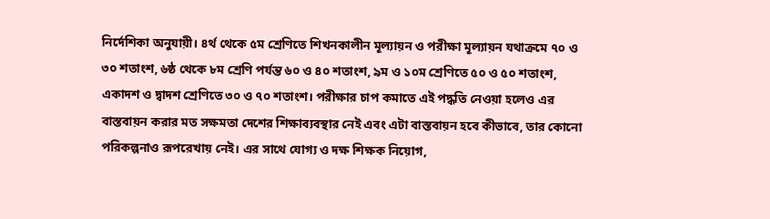নির্দেশিকা অনুযায়ী। ৪র্থ থেকে ৫ম শ্রেণিতে শিখনকালীন মূল্যায়ন ও পরীক্ষা মূল্যায়ন যথাক্রমে ৭০ ও ৩০ শতাংশ, ৬ষ্ঠ থেকে ৮ম শ্রেণি পর্যন্ত ৬০ ও ৪০ শতাংশ, ৯ম ও ১০ম শ্রেণিতে ৫০ ও ৫০ শতাংশ, একাদশ ও দ্বাদশ শ্রেণিতে ৩০ ও ৭০ শতাংশ। পরীক্ষার চাপ কমাতে এই পদ্ধতি নেওয়া হলেও এর বাস্তবায়ন করার মত সক্ষমতা দেশের শিক্ষাব্যবস্থার নেই এবং এটা বাস্তবায়ন হবে কীভাবে, তার কোনো পরিকল্পনাও রূপরেখায় নেই। এর সাথে যোগ্য ও দক্ষ শিক্ষক নিয়োগ,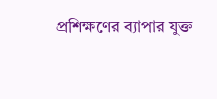প্রশিক্ষণের ব্যাপার যুক্ত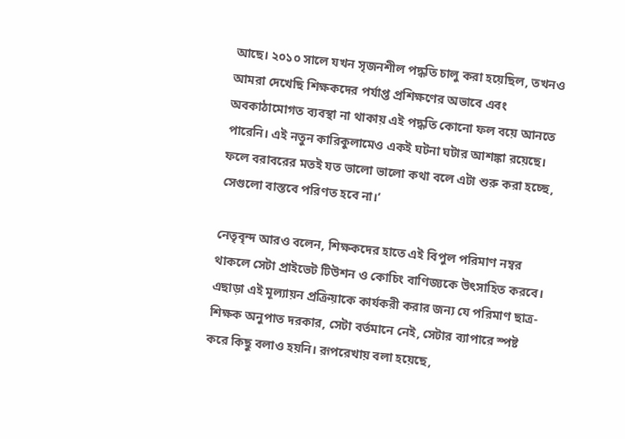আছে। ২০১০ সালে যখন সৃজনশীল পদ্ধতি চালু করা হয়েছিল, তখনও আমরা দেখেছি শিক্ষকদের পর্যাপ্ত প্রশিক্ষণের অভাবে এবং অবকাঠামোগত ব্যবস্থা না থাকায় এই পদ্ধতি কোনো ফল বয়ে আনতে পারেনি। এই নতুন কারিকুলামেও একই ঘটনা ঘটার আশঙ্কা রয়েছে। ফলে বরাবরের মতই যত ভালো ভালো কথা বলে এটা শুরু করা হচ্ছে, সেগুলো বাস্তবে পরিণত হবে না।’

নেতৃবৃন্দ আরও বলেন, শিক্ষকদের হাতে এই বিপুল পরিমাণ নম্বর থাকলে সেটা প্রাইভেট টিউশন ও কোচিং বাণিজ্যকে উৎসাহিত করবে। এছাড়া এই মূল্যায়ন প্রক্রিয়াকে কার্যকরী করার জন্য যে পরিমাণ ছাত্র-শিক্ষক অনুপাত দরকার, সেটা বর্তমানে নেই, সেটার ব্যাপারে স্পষ্ট করে কিছু বলাও হয়নি। রূপরেখায় বলা হয়েছে,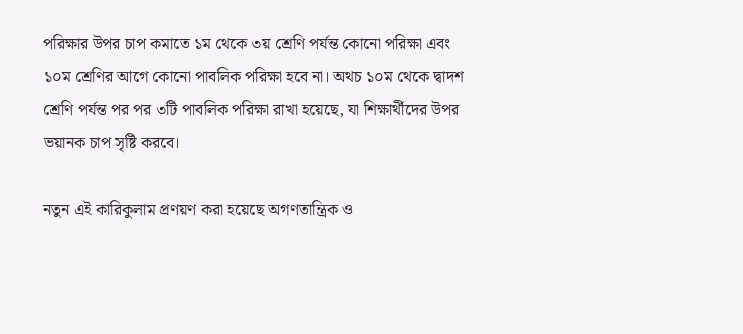পরিক্ষার উপর চাপ কমাতে ১ম থেকে ৩য় শ্রেণি পর্যন্ত কোনো পরিক্ষা এবং ১০ম শ্রেণির আগে কোনো পাবলিক পরিক্ষা হবে না। অথচ ১০ম থেকে দ্বাদশ শ্রেণি পর্যন্ত পর পর ৩টি পাবলিক পরিক্ষা রাখা হয়েছে, যা শিক্ষার্থীদের উপর ভয়ানক চাপ সৃষ্টি করবে।

নতুন এই কারিকুলাম প্রণয়ণ করা হয়েছে অগণতান্ত্রিক ও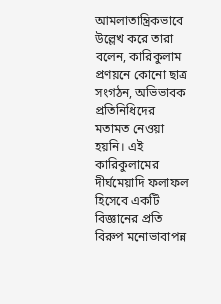আমলাতান্ত্রিকভাবে উল্লেখ করে তারা বলেন, কারিকুলাম প্রণয়নে কোনো ছাত্র সংগঠন, অভিভাবক প্রতিনিধিদের মতামত নেওয়া হয়নি। এই কারিকুলামের দীর্ঘমেয়াদি ফলাফল হিসেবে একটি বিজ্ঞানের প্রতি বিরুপ মনোভাবাপন্ন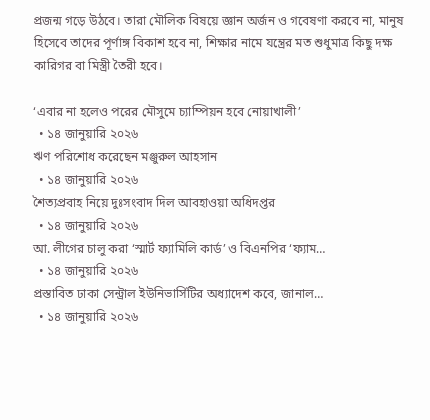প্রজন্ম গড়ে উঠবে। তারা মৌলিক বিষয়ে জ্ঞান অর্জন ও গবেষণা করবে না, মানুষ হিসেবে তাদের পূর্ণাঙ্গ বিকাশ হবে না, শিক্ষার নামে যন্ত্রের মত শুধুমাত্র কিছু দক্ষ কারিগর বা মিস্ত্রী তৈরী হবে।

‘এবার না হলেও পরের মৌসুমে চ্যাম্পিয়ন হবে নোয়াখালী’
  • ১৪ জানুয়ারি ২০২৬
ঋণ পরিশোধ করেছেন মঞ্জুরুল আহসান
  • ১৪ জানুয়ারি ২০২৬
শৈত্যপ্রবাহ নিয়ে দুঃসংবাদ দিল আবহাওয়া অধিদপ্তর
  • ১৪ জানুয়ারি ২০২৬
আ. লীগের চালু করা ‘স্মার্ট ফ্যামিলি কার্ড’ ও বিএনপির ‘ফ্যাম…
  • ১৪ জানুয়ারি ২০২৬
প্রস্তাবিত ঢাকা সেন্ট্রাল ইউনিভার্সিটির অধ্যাদেশ কবে, জানাল…
  • ১৪ জানুয়ারি ২০২৬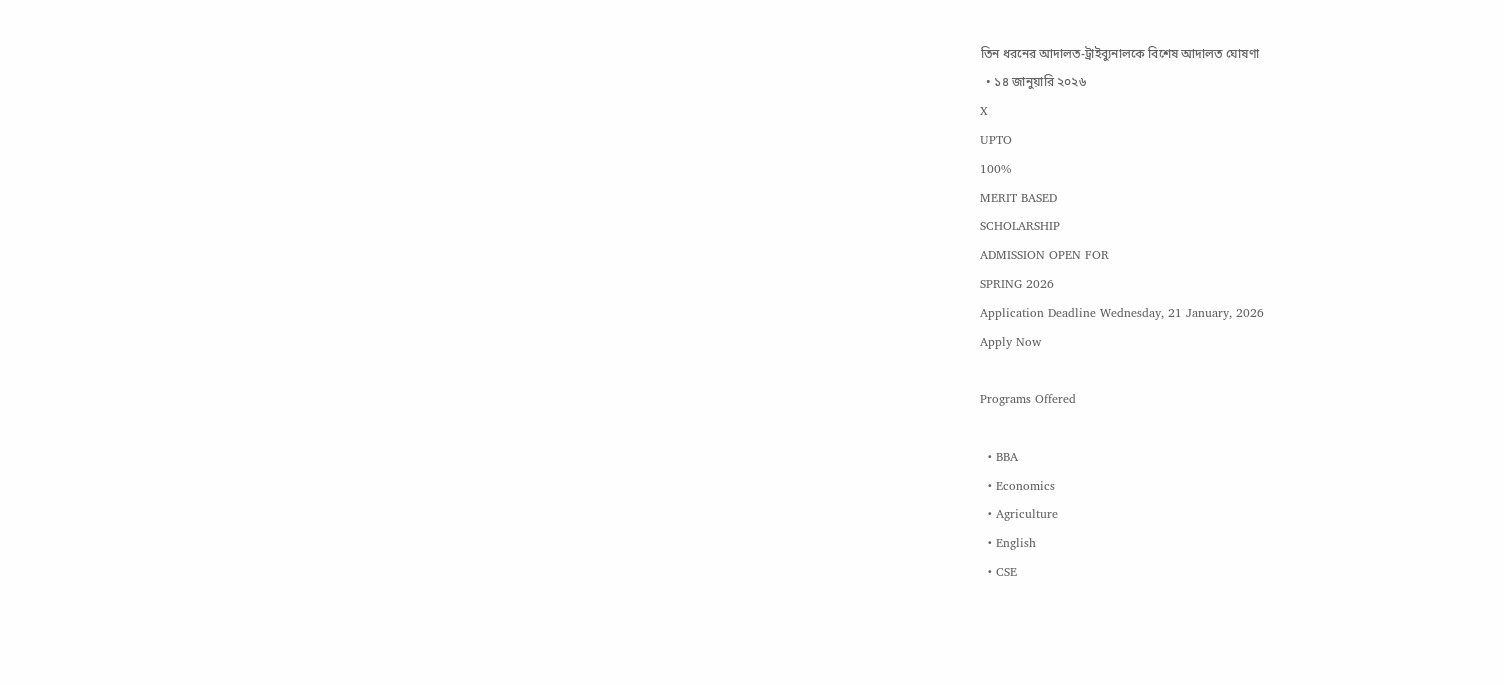তিন ধরনের আদালত-ট্রাইব্যুনালকে বিশেষ আদালত ঘোষণা
  • ১৪ জানুয়ারি ২০২৬
X
UPTO
100%
MERIT BASED
SCHOLARSHIP
ADMISSION OPEN FOR
SPRING 2026
Application Deadline Wednesday, 21 January, 2026
Apply Now

Programs Offered

  • BBA
  • Economics
  • Agriculture
  • English
  • CSE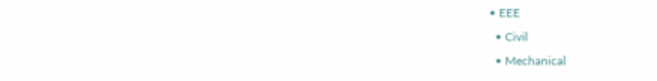• EEE
  • Civil
  • Mechanical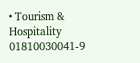• Tourism & Hospitality
01810030041-9